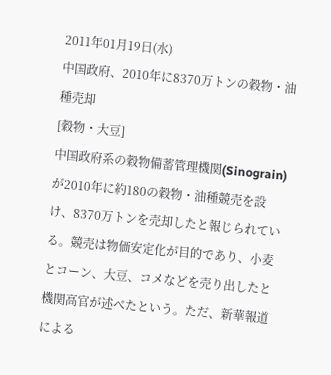2011年01月19日(水)
中国政府、2010年に8370万トンの穀物・油種売却
[穀物・大豆]
中国政府系の穀物備蓄管理機関(Sinograin)が2010年に約180の穀物・油種競売を設け、8370万トンを売却したと報じられている。競売は物価安定化が目的であり、小麦とコーン、大豆、コメなどを売り出したと機関高官が述べたという。ただ、新華報道による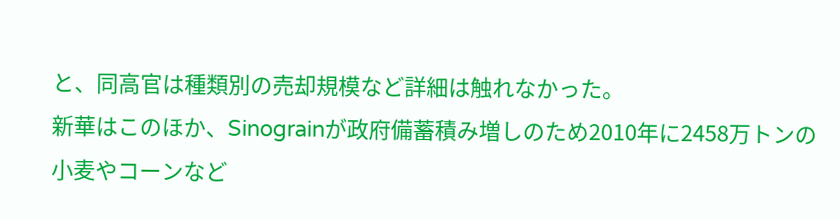と、同高官は種類別の売却規模など詳細は触れなかった。
新華はこのほか、Sinograinが政府備蓄積み増しのため2010年に2458万トンの小麦やコーンなど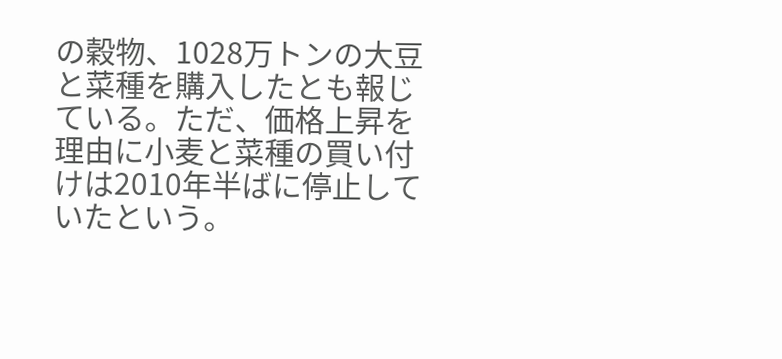の穀物、1028万トンの大豆と菜種を購入したとも報じている。ただ、価格上昇を理由に小麦と菜種の買い付けは2010年半ばに停止していたという。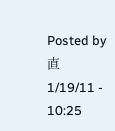Posted by 直 1/19/11 - 10:25